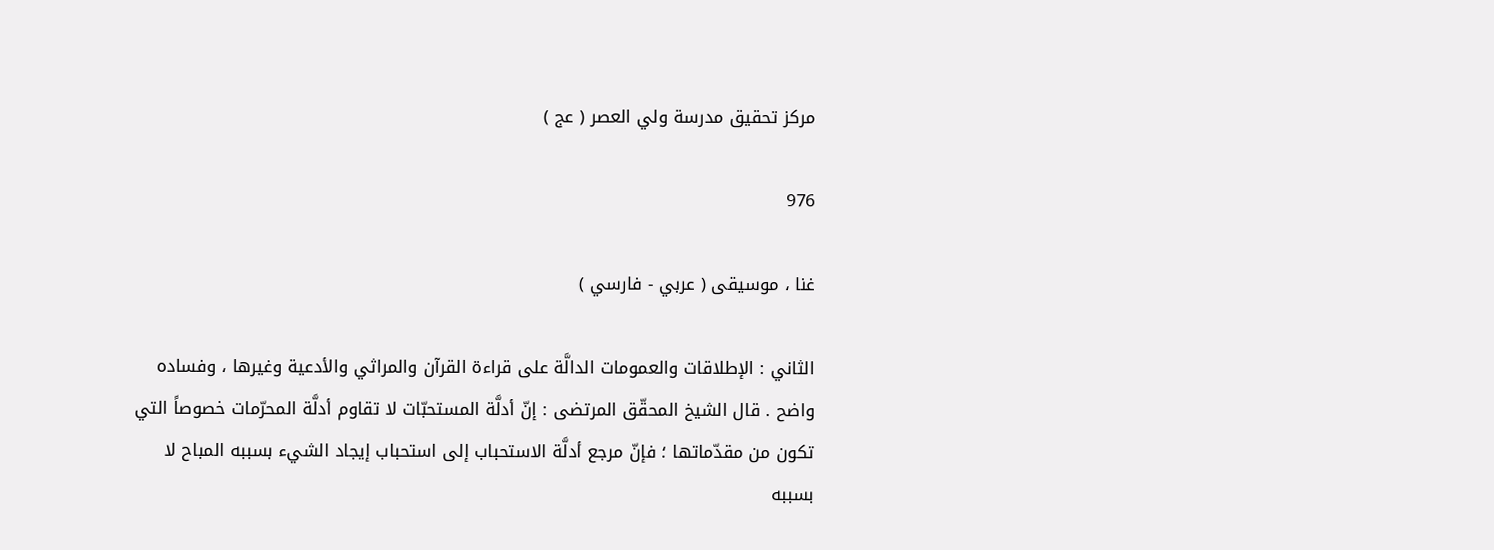مركز تحقيق مدرسة ولي العصر ( عج )

976

غنا ، موسيقى ( عربي - فارسي )

الثاني : الإطلاقات والعمومات الدالَّة على قراءة القرآن والمراثي والأدعية وغيرها ، وفساده واضح . قال الشيخ المحقّق المرتضى : إنّ أدلَّة المستحبّات لا تقاوم أدلَّة المحرّمات خصوصاً التي تكون من مقدّماتها ؛ فإنّ مرجع أدلَّة الاستحباب إلى استحباب إيجاد الشيء بسببه المباح لا بسببه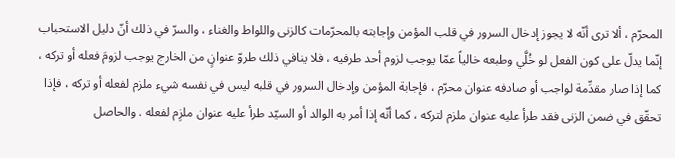المحرّم ، ألا ترى أنّه لا يجوز إدخال السرور في قلب المؤمن وإجابته بالمحرّمات كالزنى واللواط والغناء ، والسرّ في ذلك أنّ دليل الاستحباب إنّما يدلّ على كون الفعل لو خُلَّي وطبعه خالياً عمّا يوجب لزوم أحد طرفيه ، فلا ينافي ذلك طروّ عنوانٍ من الخارج يوجب لزومَ فعله أو تركه ، كما إذا صار مقدِّمة لواجب أو صادفه عنوان محرّم ، فإجابة المؤمن وإدخال السرور في قلبه ليس في نفسه شيء ملزم لفعله أو تركه ، فإذا تحقّق في ضمن الزنى فقد طرأ عليه عنوان ملزم لتركه ، كما أنّه إذا أمر به الوالد أو السيّد طرأ عليه عنوان ملزِم لفعله . والحاصل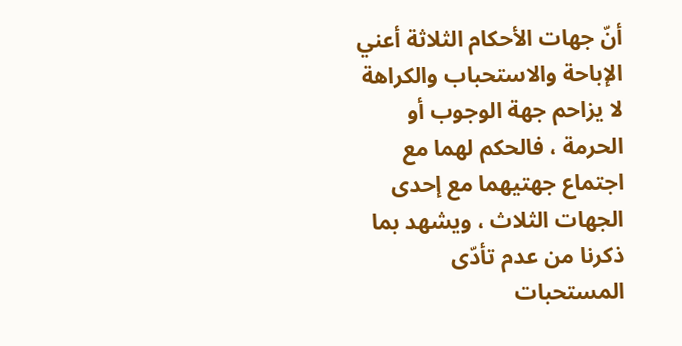أنّ جهات الأحكام الثلاثة أعني الإباحة والاستحباب والكراهة لا يزاحم جهة الوجوب أو الحرمة ، فالحكم لهما مع اجتماع جهتيهما مع إحدى الجهات الثلاث ، ويشهد بما ذكرنا من عدم تأدّى المستحبات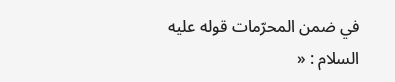في ضمن المحرّمات قوله عليه السلام : «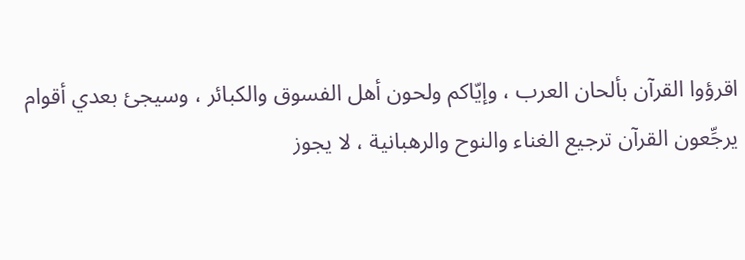اقرؤوا القرآن بألحان العرب ، وإيّاكم ولحون أهل الفسوق والكبائر ، وسيجئ بعدي أقوام يرجِّعون القرآن ترجيع الغناء والنوح والرهبانية ، لا يجوز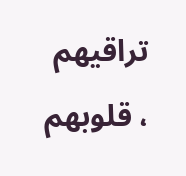تراقيهم ، قلوبهم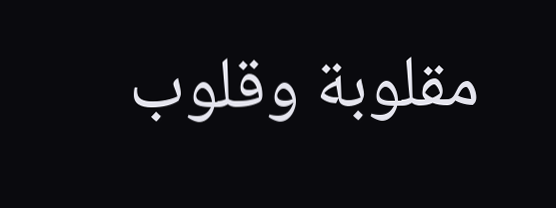مقلوبة وقلوب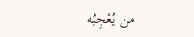من يُعْجِبُه